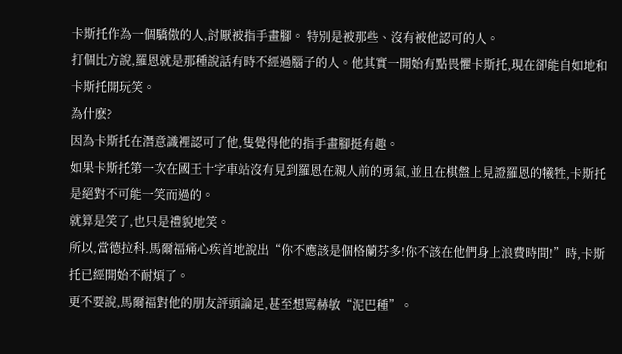卡斯托作為一個驕傲的人,討厭被指手畫腳。 特別是被那些、沒有被他認可的人。
打個比方說,羅恩就是那種說話有時不經過腦子的人。他其實一開始有點畏懼卡斯托,現在卻能自如地和卡斯托開玩笑。
為什麽?
因為卡斯托在潛意識裡認可了他,隻覺得他的指手畫腳挺有趣。
如果卡斯托第一次在國王十字車站沒有見到羅恩在親人前的勇氣,並且在棋盤上見證羅恩的犧牲,卡斯托是絕對不可能一笑而過的。
就算是笑了,也只是禮貌地笑。
所以,當德拉科.馬爾福痛心疾首地說出“你不應該是個格蘭芬多!你不該在他們身上浪費時間!”時,卡斯托已經開始不耐煩了。
更不要說,馬爾福對他的朋友評頭論足,甚至想罵赫敏“泥巴種”。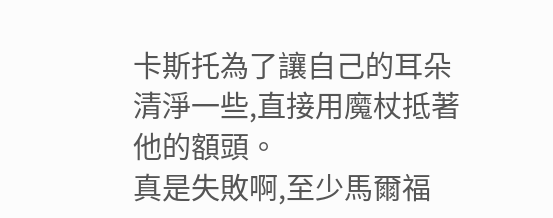卡斯托為了讓自己的耳朵清淨一些,直接用魔杖抵著他的額頭。
真是失敗啊,至少馬爾福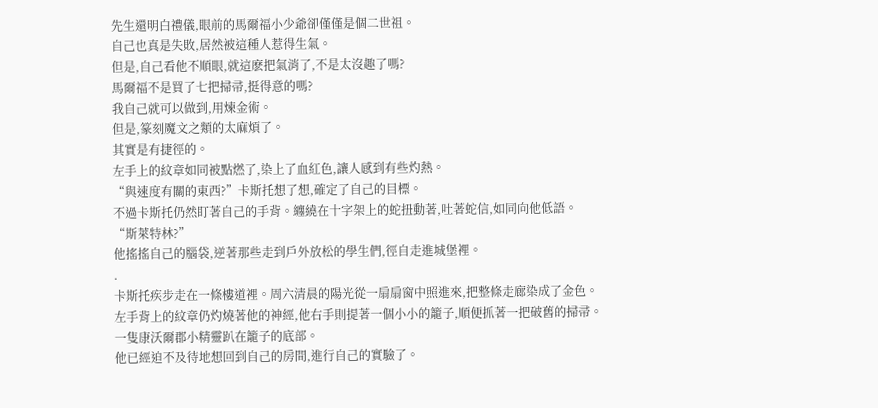先生還明白禮儀,眼前的馬爾福小少爺卻僅僅是個二世祖。
自己也真是失敗,居然被這種人惹得生氣。
但是,自己看他不順眼,就這麽把氣消了,不是太沒趣了嗎?
馬爾福不是買了七把掃帚,挺得意的嗎?
我自己就可以做到,用煉金術。
但是,篆刻魔文之類的太麻煩了。
其實是有捷徑的。
左手上的紋章如同被點燃了,染上了血紅色,讓人感到有些灼熱。
“與速度有關的東西?”卡斯托想了想,確定了自己的目標。
不過卡斯托仍然盯著自己的手背。纏繞在十字架上的蛇扭動著,吐著蛇信,如同向他低語。
“斯萊特林?”
他搖搖自己的腦袋,逆著那些走到戶外放松的學生們,徑自走進城堡裡。
.
卡斯托疾步走在一條樓道裡。周六清晨的陽光從一扇扇窗中照進來,把整條走廊染成了金色。
左手背上的紋章仍灼燒著他的神經,他右手則提著一個小小的籠子,順便抓著一把破舊的掃帚。
一隻康沃爾郡小精靈趴在籠子的底部。
他已經迫不及待地想回到自己的房間,進行自己的實驗了。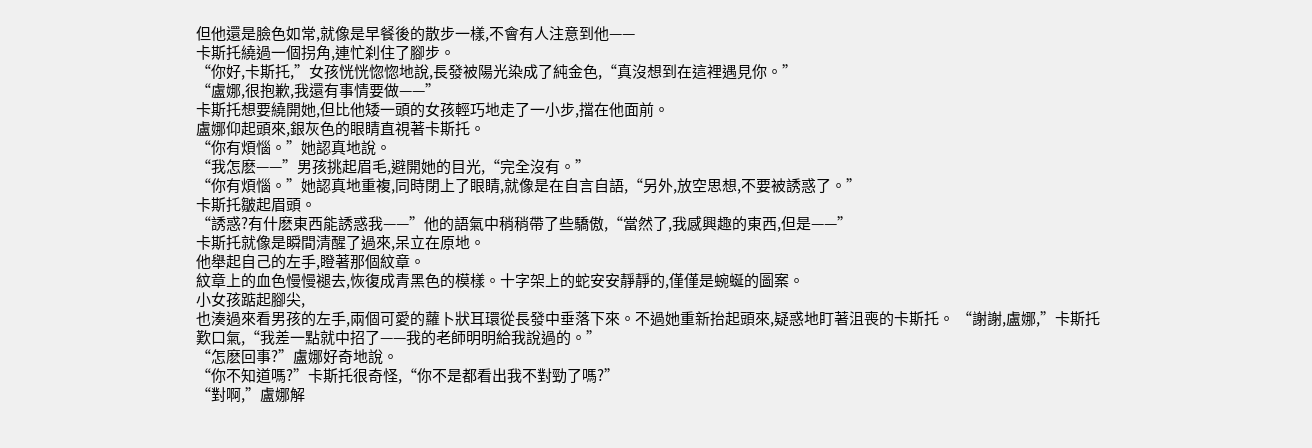但他還是臉色如常,就像是早餐後的散步一樣,不會有人注意到他——
卡斯托繞過一個拐角,連忙刹住了腳步。
“你好,卡斯托,”女孩恍恍惚惚地說,長發被陽光染成了純金色,“真沒想到在這裡遇見你。”
“盧娜,很抱歉,我還有事情要做——”
卡斯托想要繞開她,但比他矮一頭的女孩輕巧地走了一小步,擋在他面前。
盧娜仰起頭來,銀灰色的眼睛直視著卡斯托。
“你有煩惱。”她認真地說。
“我怎麽——”男孩挑起眉毛,避開她的目光,“完全沒有。”
“你有煩惱。”她認真地重複,同時閉上了眼睛,就像是在自言自語,“另外,放空思想,不要被誘惑了。”
卡斯托皺起眉頭。
“誘惑?有什麽東西能誘惑我——”他的語氣中稍稍帶了些驕傲,“當然了,我感興趣的東西,但是——”
卡斯托就像是瞬間清醒了過來,呆立在原地。
他舉起自己的左手,瞪著那個紋章。
紋章上的血色慢慢褪去,恢復成青黑色的模樣。十字架上的蛇安安靜靜的,僅僅是蜿蜒的圖案。
小女孩踮起腳尖,
也湊過來看男孩的左手,兩個可愛的蘿卜狀耳環從長發中垂落下來。不過她重新抬起頭來,疑惑地盯著沮喪的卡斯托。 “謝謝,盧娜,”卡斯托歎口氣,“我差一點就中招了——我的老師明明給我說過的。”
“怎麽回事?”盧娜好奇地說。
“你不知道嗎?”卡斯托很奇怪,“你不是都看出我不對勁了嗎?”
“對啊,”盧娜解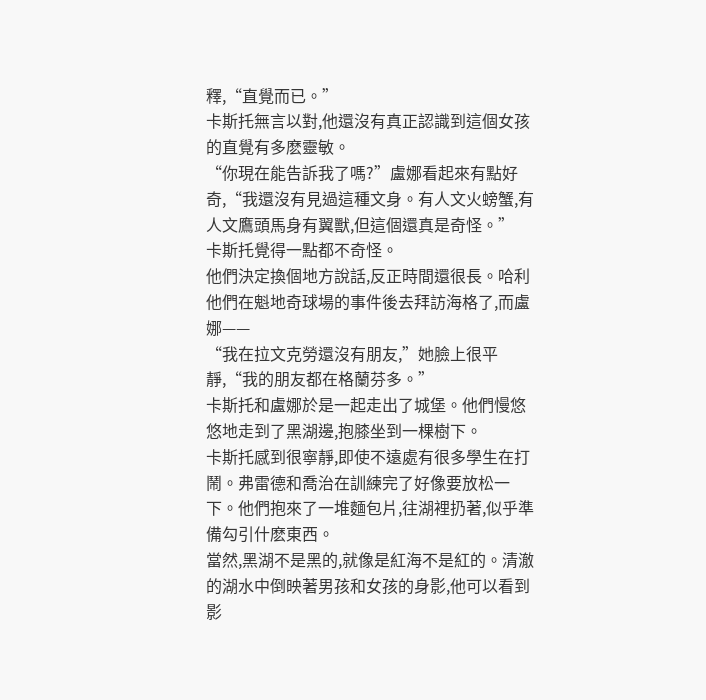釋,“直覺而已。”
卡斯托無言以對,他還沒有真正認識到這個女孩的直覺有多麽靈敏。
“你現在能告訴我了嗎?”盧娜看起來有點好奇,“我還沒有見過這種文身。有人文火螃蟹,有人文鷹頭馬身有翼獸,但這個還真是奇怪。”
卡斯托覺得一點都不奇怪。
他們決定換個地方說話,反正時間還很長。哈利他們在魁地奇球場的事件後去拜訪海格了,而盧娜——
“我在拉文克勞還沒有朋友,”她臉上很平靜,“我的朋友都在格蘭芬多。”
卡斯托和盧娜於是一起走出了城堡。他們慢悠悠地走到了黑湖邊,抱膝坐到一棵樹下。
卡斯托感到很寧靜,即使不遠處有很多學生在打鬧。弗雷德和喬治在訓練完了好像要放松一下。他們抱來了一堆麵包片,往湖裡扔著,似乎準備勾引什麽東西。
當然,黑湖不是黑的,就像是紅海不是紅的。清澈的湖水中倒映著男孩和女孩的身影,他可以看到影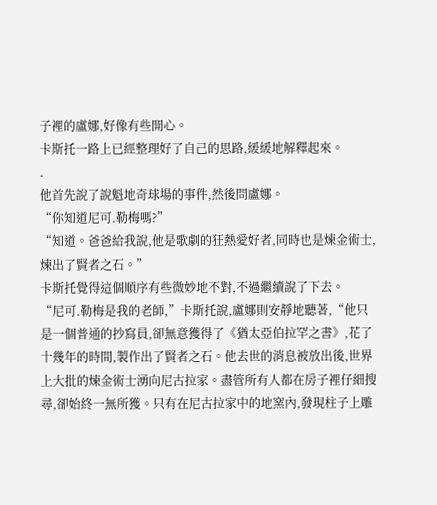子裡的盧娜,好像有些開心。
卡斯托一路上已經整理好了自己的思路,緩緩地解釋起來。
.
他首先說了說魁地奇球場的事件,然後問盧娜。
“你知道尼可.勒梅嗎?”
“知道。爸爸給我說,他是歌劇的狂熱愛好者,同時也是煉金術士,煉出了賢者之石。”
卡斯托覺得這個順序有些微妙地不對,不過繼續說了下去。
“尼可.勒梅是我的老師,”卡斯托說,盧娜則安靜地聽著,“他只是一個普通的抄寫員,卻無意獲得了《猶太亞伯拉罕之書》,花了十幾年的時間,製作出了賢者之石。他去世的消息被放出後,世界上大批的煉金術士湧向尼古拉家。盡管所有人都在房子裡仔細搜尋,卻始終一無所獲。只有在尼古拉家中的地窯內,發現柱子上雕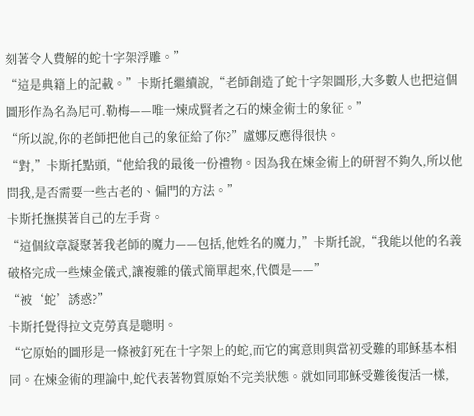刻著令人費解的蛇十字架浮雕。”
“這是典籍上的記載。”卡斯托繼續說,“老師創造了蛇十字架圖形,大多數人也把這個圖形作為名為尼可.勒梅——唯一煉成賢者之石的煉金術士的象征。”
“所以說,你的老師把他自己的象征給了你?”盧娜反應得很快。
“對,”卡斯托點頭,“他給我的最後一份禮物。因為我在煉金術上的研習不夠久,所以他問我,是否需要一些古老的、偏門的方法。”
卡斯托撫摸著自己的左手背。
“這個紋章凝聚著我老師的魔力——包括,他姓名的魔力,”卡斯托說,“我能以他的名義破格完成一些煉金儀式,讓複雜的儀式簡單起來,代價是——”
“被‘蛇’誘惑?”
卡斯托覺得拉文克勞真是聰明。
“它原始的圖形是一條被釘死在十字架上的蛇,而它的寓意則與當初受難的耶穌基本相同。在煉金術的理論中,蛇代表著物質原始不完美狀態。就如同耶穌受難後復活一樣,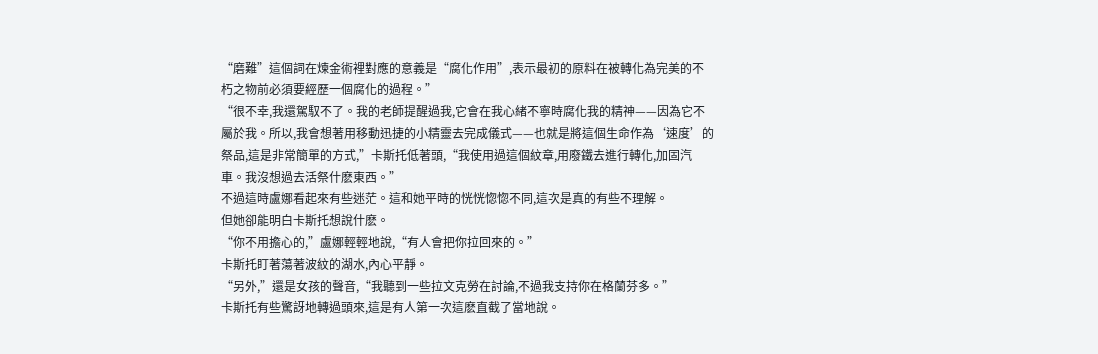“磨難”這個詞在煉金術裡對應的意義是“腐化作用”,表示最初的原料在被轉化為完美的不朽之物前必須要經歷一個腐化的過程。”
“很不幸,我還駕馭不了。我的老師提醒過我,它會在我心緒不寧時腐化我的精神——因為它不屬於我。所以,我會想著用移動迅捷的小精靈去完成儀式——也就是將這個生命作為‘速度’的祭品,這是非常簡單的方式,”卡斯托低著頭,“我使用過這個紋章,用廢鐵去進行轉化,加固汽車。我沒想過去活祭什麽東西。”
不過這時盧娜看起來有些迷茫。這和她平時的恍恍惚惚不同,這次是真的有些不理解。
但她卻能明白卡斯托想說什麽。
“你不用擔心的,”盧娜輕輕地說,“有人會把你拉回來的。”
卡斯托盯著蕩著波紋的湖水,內心平靜。
“另外,”還是女孩的聲音,“我聽到一些拉文克勞在討論,不過我支持你在格蘭芬多。”
卡斯托有些驚訝地轉過頭來,這是有人第一次這麽直截了當地說。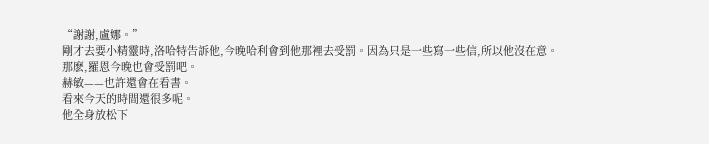“謝謝,盧娜。”
剛才去要小精靈時,洛哈特告訴他,今晚哈利會到他那裡去受罰。因為只是一些寫一些信,所以他沒在意。
那麽,羅恩今晚也會受罰吧。
赫敏——也許還會在看書。
看來今天的時間還很多呢。
他全身放松下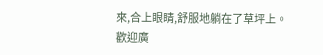來,合上眼睛,舒服地躺在了草坪上。
歡迎廣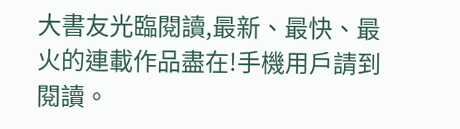大書友光臨閱讀,最新、最快、最火的連載作品盡在!手機用戶請到閱讀。